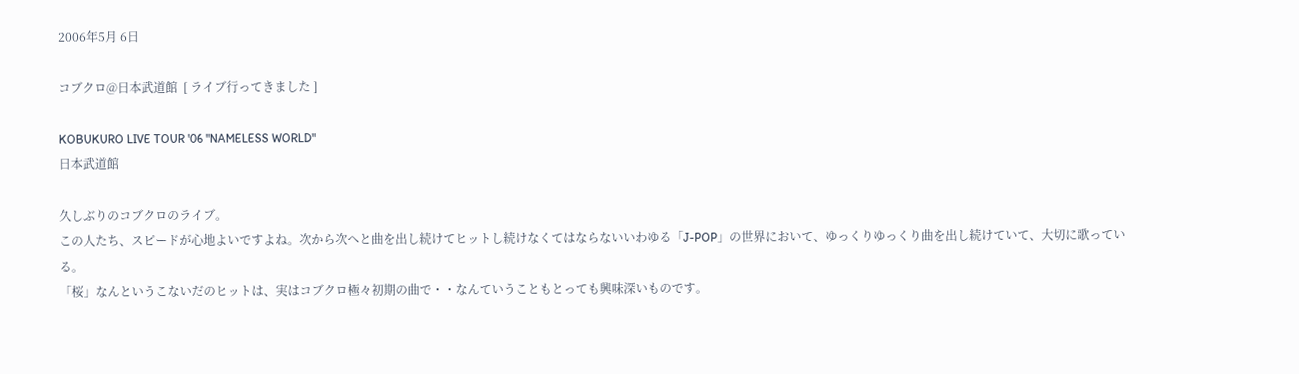2006年5月 6日

コブクロ@日本武道館  [ ライブ行ってきました ]

KOBUKURO LIVE TOUR '06 "NAMELESS WORLD"
日本武道館

久しぶりのコブクロのライブ。
この人たち、スピードが心地よいですよね。次から次へと曲を出し続けてヒットし続けなくてはならないいわゆる「J-POP」の世界において、ゆっくりゆっくり曲を出し続けていて、大切に歌っている。
「桜」なんというこないだのヒットは、実はコブクロ極々初期の曲で・・なんていうこともとっても興味深いものです。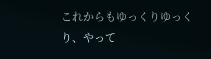これからもゆっくりゆっくり、やって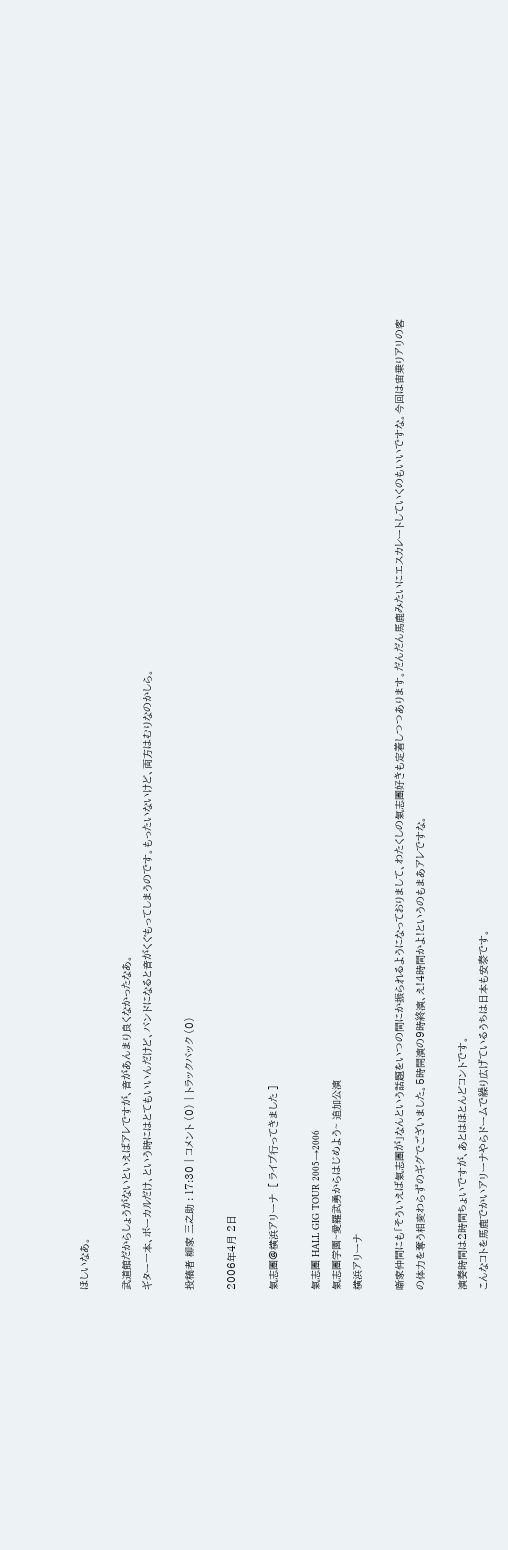ほしいなあ。

武道館だからしょうがないといえばアレですが、音があんまり良くなかったなあ。
ギター一本、ボーカルだけ、という時にはとてもいいんだけど、バンドになると音がくぐもってしまうのです。もったいないけど、両方はむりなのかしら。

投稿者 柳家 三之助 : 17:30 | コメント (0) | トラックバック (0)

2006年4月 2日

氣志團@横浜アリーナ  [ ライブ行ってきました ]

氣志團 HALL GIG TOUR 2005→2006
氣志團学園~愛羅武勇からはじめよう~ 追加公演
横浜アリーナ

噺家仲間にも「そういえば氣志團が」なんという話題をいつの間にか振られるようになっておりまして、わたくしの氣志團好きも定着しつつあります。だんだん馬鹿みたいにエスカレートしていくのもいいですな。今回は宙乗りアリの客の体力を奪う相変わらずのギグでございました。5時開演の9時終演、え!4時間かよ!というのもまあアレですな。

演奏時間は2時間ちょいですが、あとはほとんどコントです。
こんなコトを馬鹿でかいアリーナやらドームで繰り広げているうちは日本も安泰です。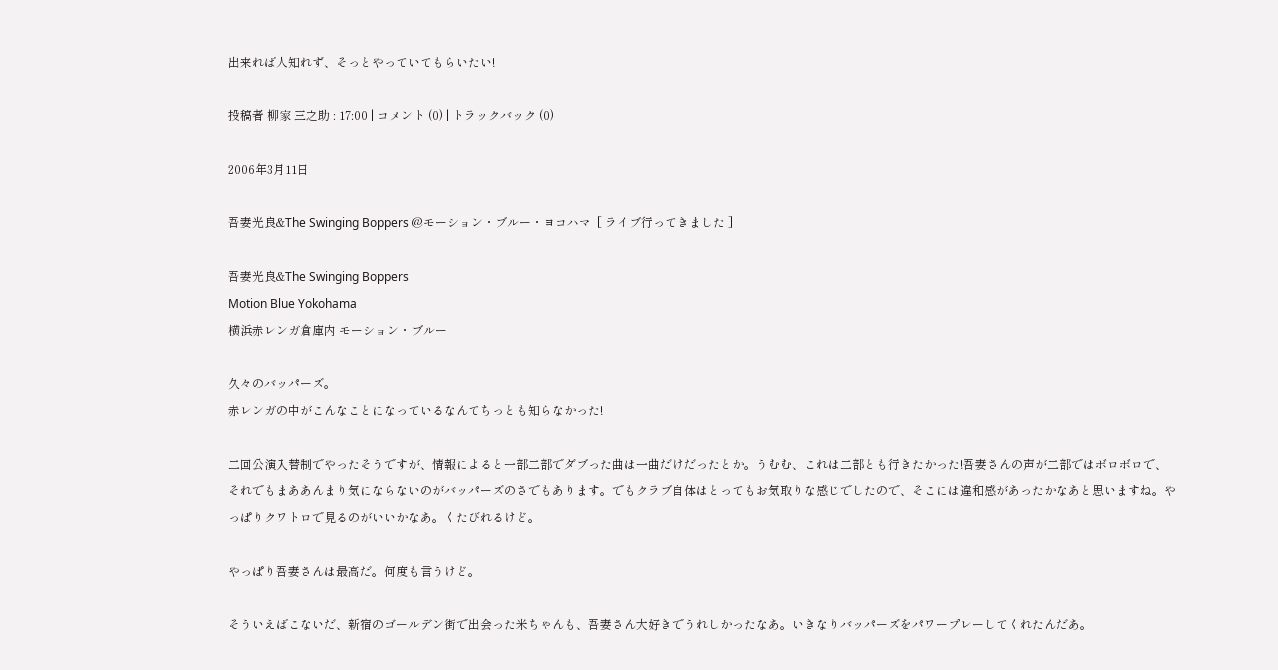出来れば人知れず、そっとやっていてもらいたい!

投稿者 柳家 三之助 : 17:00 | コメント (0) | トラックバック (0)

2006年3月11日

吾妻光良&The Swinging Boppers @モーション・ブルー・ヨコハマ  [ ライブ行ってきました ]

吾妻光良&The Swinging Boppers
Motion Blue Yokohama
横浜赤レンガ倉庫内 モーション・ブルー

久々のバッパーズ。
赤レンガの中がこんなことになっているなんてちっとも知らなかった!

二回公演入替制でやったそうですが、情報によると一部二部でダブった曲は一曲だけだったとか。うむむ、これは二部とも行きたかった!吾妻さんの声が二部ではボロボロで、それでもまああんまり気にならないのがバッパーズのさでもあります。でもクラブ自体はとってもお気取りな感じでしたので、そこには違和感があったかなあと思いますね。やっぱりクワトロで見るのがいいかなあ。くたびれるけど。

やっぱり吾妻さんは最高だ。何度も言うけど。

そういえばこないだ、新宿のゴールデン街で出会った米ちゃんも、吾妻さん大好きでうれしかったなあ。いきなりバッパーズをパワープレーしてくれたんだあ。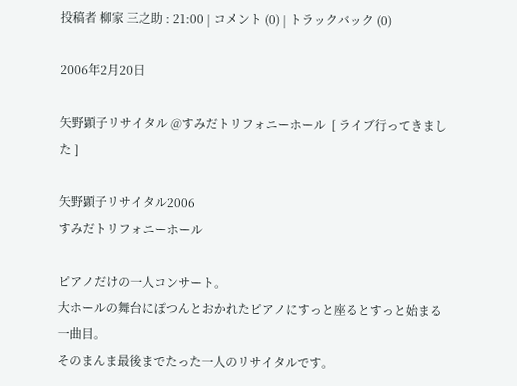投稿者 柳家 三之助 : 21:00 | コメント (0) | トラックバック (0)

2006年2月20日

矢野顕子リサイタル @すみだトリフォニーホール  [ ライブ行ってきました ]

矢野顕子リサイタル2006
すみだトリフォニーホール

ピアノだけの一人コンサート。
大ホールの舞台にぽつんとおかれたピアノにすっと座るとすっと始まる一曲目。
そのまんま最後までたった一人のリサイタルです。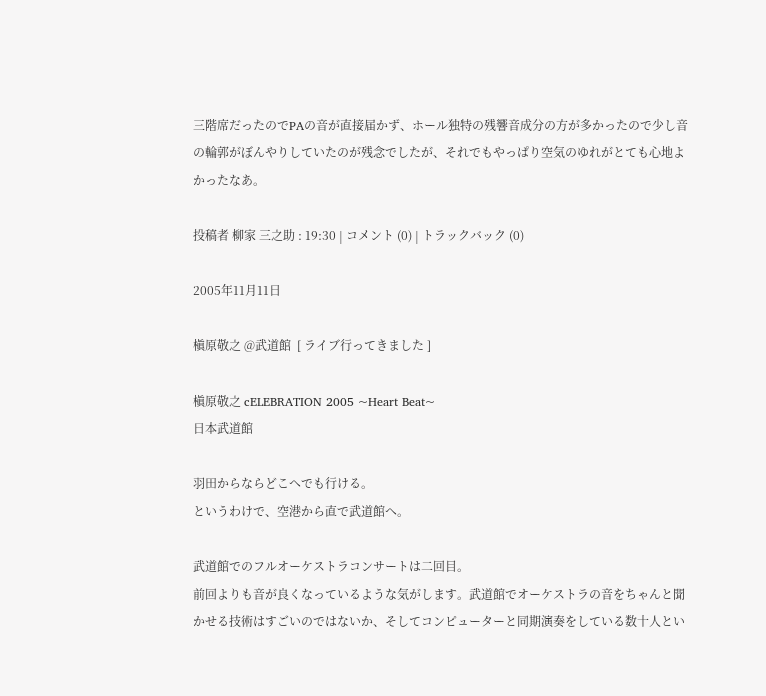三階席だったのでPAの音が直接届かず、ホール独特の残響音成分の方が多かったので少し音の輪郭がぼんやりしていたのが残念でしたが、それでもやっぱり空気のゆれがとても心地よかったなあ。

投稿者 柳家 三之助 : 19:30 | コメント (0) | トラックバック (0)

2005年11月11日

槇原敬之 @武道館  [ ライブ行ってきました ]

槇原敬之 cELEBRATION 2005 ~Heart Beat~
日本武道館

羽田からならどこへでも行ける。
というわけで、空港から直で武道館へ。

武道館でのフルオーケストラコンサートは二回目。
前回よりも音が良くなっているような気がします。武道館でオーケストラの音をちゃんと聞かせる技術はすごいのではないか、そしてコンピューターと同期演奏をしている数十人とい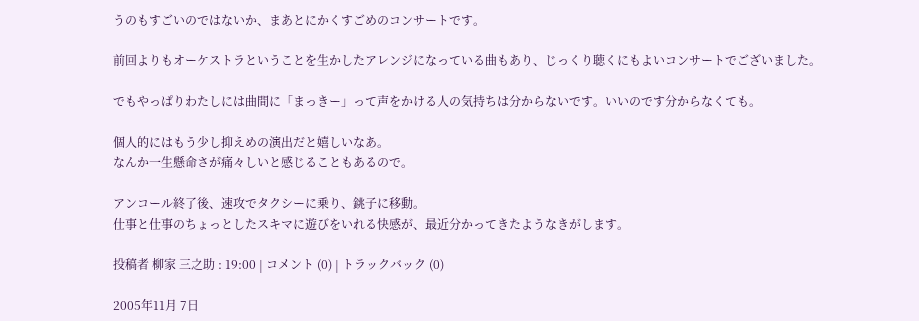うのもすごいのではないか、まあとにかくすごめのコンサートです。

前回よりもオーケストラということを生かしたアレンジになっている曲もあり、じっくり聴くにもよいコンサートでございました。

でもやっぱりわたしには曲間に「まっきー」って声をかける人の気持ちは分からないです。いいのです分からなくても。

個人的にはもう少し抑えめの演出だと嬉しいなあ。
なんか一生懸命さが痛々しいと感じることもあるので。

アンコール終了後、速攻でタクシーに乗り、銚子に移動。
仕事と仕事のちょっとしたスキマに遊びをいれる快感が、最近分かってきたようなきがします。

投稿者 柳家 三之助 : 19:00 | コメント (0) | トラックバック (0)

2005年11月 7日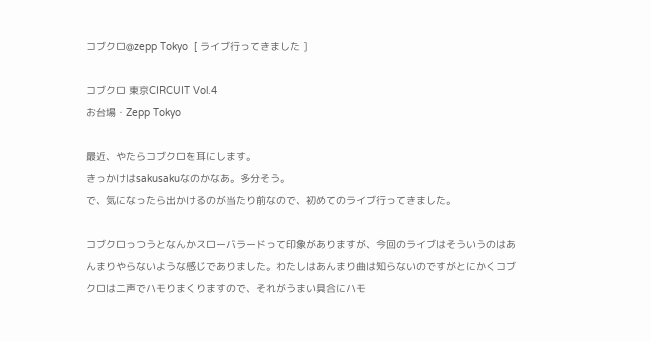コブクロ@zepp Tokyo  [ ライブ行ってきました ]

コブクロ 東京CIRCUIT Vol.4
お台場・Zepp Tokyo

最近、やたらコブクロを耳にします。
きっかけはsakusakuなのかなあ。多分そう。
で、気になったら出かけるのが当たり前なので、初めてのライブ行ってきました。

コブクロっつうとなんかスローバラードって印象がありますが、今回のライブはそういうのはあんまりやらないような感じでありました。わたしはあんまり曲は知らないのですがとにかくコブクロは二声でハモりまくりますので、それがうまい具合にハモ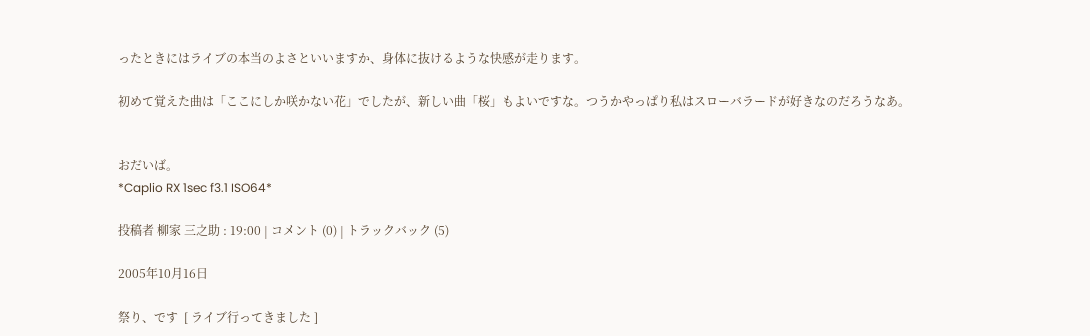ったときにはライブの本当のよさといいますか、身体に抜けるような快感が走ります。

初めて覚えた曲は「ここにしか咲かない花」でしたが、新しい曲「桜」もよいですな。つうかやっぱり私はスローバラードが好きなのだろうなあ。


おだいば。
*Caplio RX 1sec f3.1 ISO64*

投稿者 柳家 三之助 : 19:00 | コメント (0) | トラックバック (5)

2005年10月16日

祭り、です  [ ライブ行ってきました ]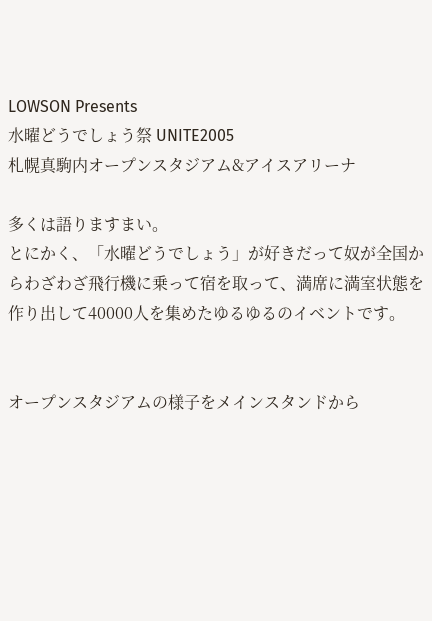LOWSON Presents
水曜どうでしょう祭 UNITE2005
札幌真駒内オープンスタジアム&アイスアリーナ

多くは語りますまい。
とにかく、「水曜どうでしょう」が好きだって奴が全国からわざわざ飛行機に乗って宿を取って、満席に満室状態を作り出して40000人を集めたゆるゆるのイベントです。


オープンスタジアムの様子をメインスタンドから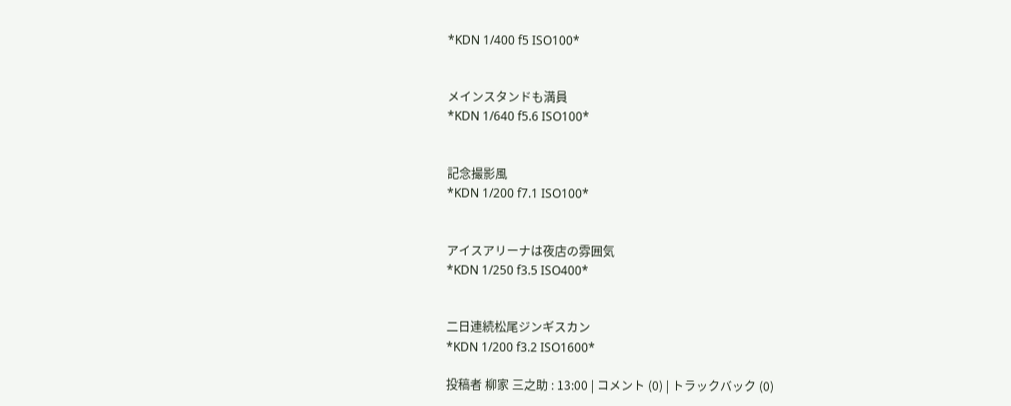*KDN 1/400 f5 ISO100*


メインスタンドも満員
*KDN 1/640 f5.6 ISO100*


記念撮影風
*KDN 1/200 f7.1 ISO100*


アイスアリーナは夜店の雰囲気
*KDN 1/250 f3.5 ISO400*


二日連続松尾ジンギスカン
*KDN 1/200 f3.2 ISO1600*

投稿者 柳家 三之助 : 13:00 | コメント (0) | トラックバック (0)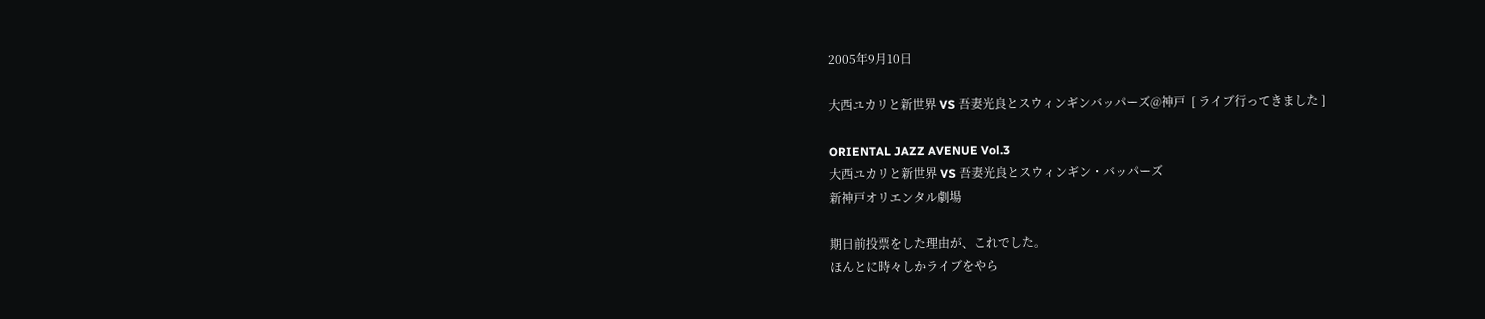2005年9月10日

大西ユカリと新世界 VS 吾妻光良とスウィンギンバッパーズ@神戸  [ ライブ行ってきました ]

ORIENTAL JAZZ AVENUE Vol.3
大西ユカリと新世界 VS 吾妻光良とスウィンギン・バッパーズ
新神戸オリエンタル劇場

期日前投票をした理由が、これでした。
ほんとに時々しかライブをやら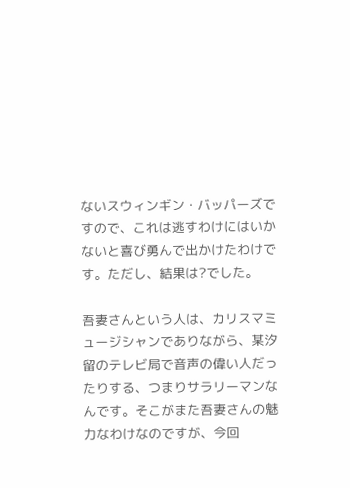ないスウィンギン・バッパーズですので、これは逃すわけにはいかないと喜び勇んで出かけたわけです。ただし、結果は?でした。

吾妻さんという人は、カリスマミュージシャンでありながら、某汐留のテレビ局で音声の偉い人だったりする、つまりサラリーマンなんです。そこがまた吾妻さんの魅力なわけなのですが、今回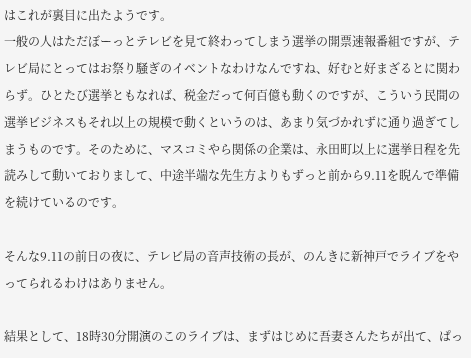はこれが裏目に出たようです。
一般の人はただぼーっとテレビを見て終わってしまう選挙の開票速報番組ですが、テレビ局にとってはお祭り騒ぎのイベントなわけなんですね、好むと好まざるとに関わらず。ひとたび選挙ともなれば、税金だって何百億も動くのですが、こういう民間の選挙ビジネスもそれ以上の規模で動くというのは、あまり気づかれずに通り過ぎてしまうものです。そのために、マスコミやら関係の企業は、永田町以上に選挙日程を先読みして動いておりまして、中途半端な先生方よりもずっと前から9.11を睨んで準備を続けているのです。

そんな9.11の前日の夜に、テレビ局の音声技術の長が、のんきに新神戸でライブをやってられるわけはありません。

結果として、18時30分開演のこのライブは、まずはじめに吾妻さんたちが出て、ぱっ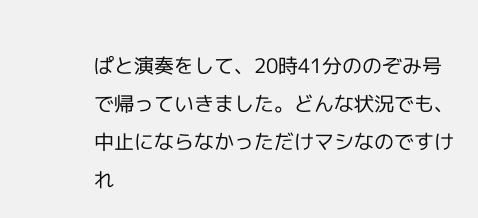ぱと演奏をして、20時41分ののぞみ号で帰っていきました。どんな状況でも、中止にならなかっただけマシなのですけれ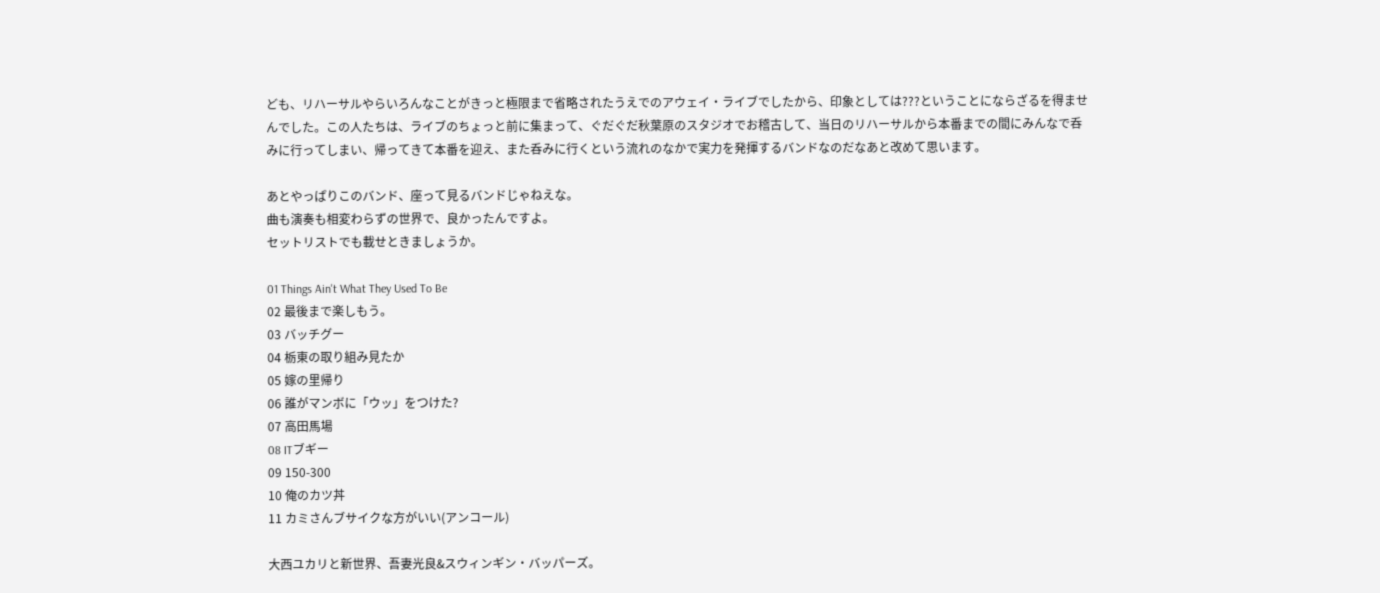ども、リハーサルやらいろんなことがきっと極限まで省略されたうえでのアウェイ・ライブでしたから、印象としては???ということにならざるを得ませんでした。この人たちは、ライブのちょっと前に集まって、ぐだぐだ秋葉原のスタジオでお稽古して、当日のリハーサルから本番までの間にみんなで呑みに行ってしまい、帰ってきて本番を迎え、また呑みに行くという流れのなかで実力を発揮するバンドなのだなあと改めて思います。

あとやっぱりこのバンド、座って見るバンドじゃねえな。
曲も演奏も相変わらずの世界で、良かったんですよ。
セットリストでも載せときましょうか。

01 Things Ain't What They Used To Be
02 最後まで楽しもう。
03 バッチグー
04 栃東の取り組み見たか
05 嫁の里帰り
06 誰がマンボに「ウッ」をつけた?
07 高田馬場
08 ITブギー
09 150-300
10 俺のカツ丼
11 カミさんブサイクな方がいい(アンコール)

大西ユカリと新世界、吾妻光良&スウィンギン・バッパーズ。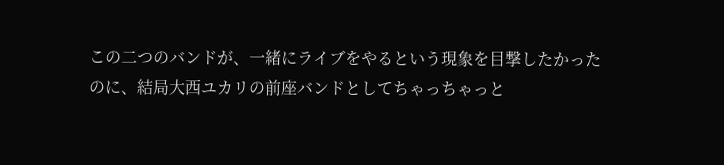この二つのバンドが、一緒にライブをやるという現象を目撃したかったのに、結局大西ユカリの前座バンドとしてちゃっちゃっと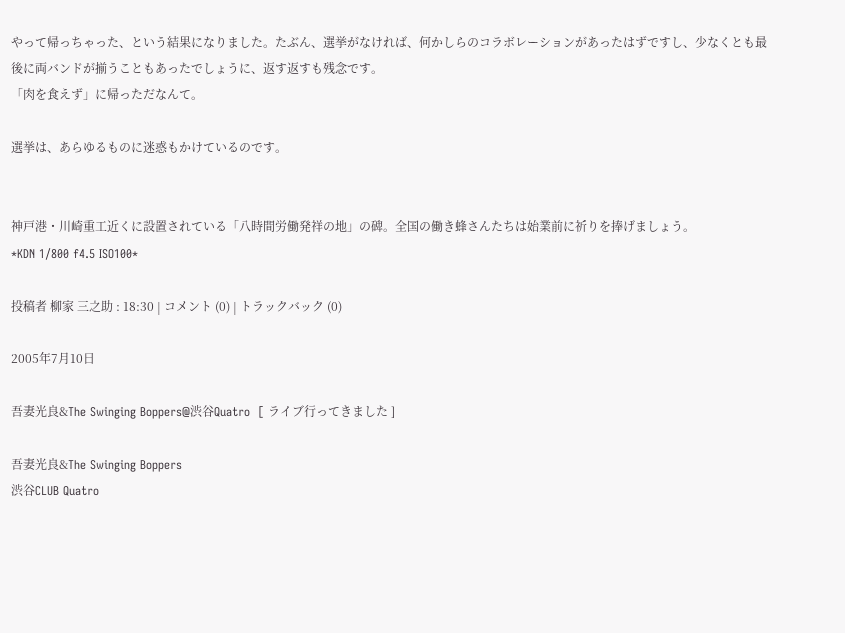やって帰っちゃった、という結果になりました。たぶん、選挙がなければ、何かしらのコラボレーションがあったはずですし、少なくとも最後に両バンドが揃うこともあったでしょうに、返す返すも残念です。
「肉を食えず」に帰っただなんて。

選挙は、あらゆるものに迷惑もかけているのです。


神戸港・川崎重工近くに設置されている「八時間労働発祥の地」の碑。全国の働き蜂さんたちは始業前に祈りを捧げましょう。
*KDN 1/800 f4.5 ISO100*

投稿者 柳家 三之助 : 18:30 | コメント (0) | トラックバック (0)

2005年7月10日

吾妻光良&The Swinging Boppers@渋谷Quatro  [ ライブ行ってきました ]

吾妻光良&The Swinging Boppers
渋谷CLUB Quatro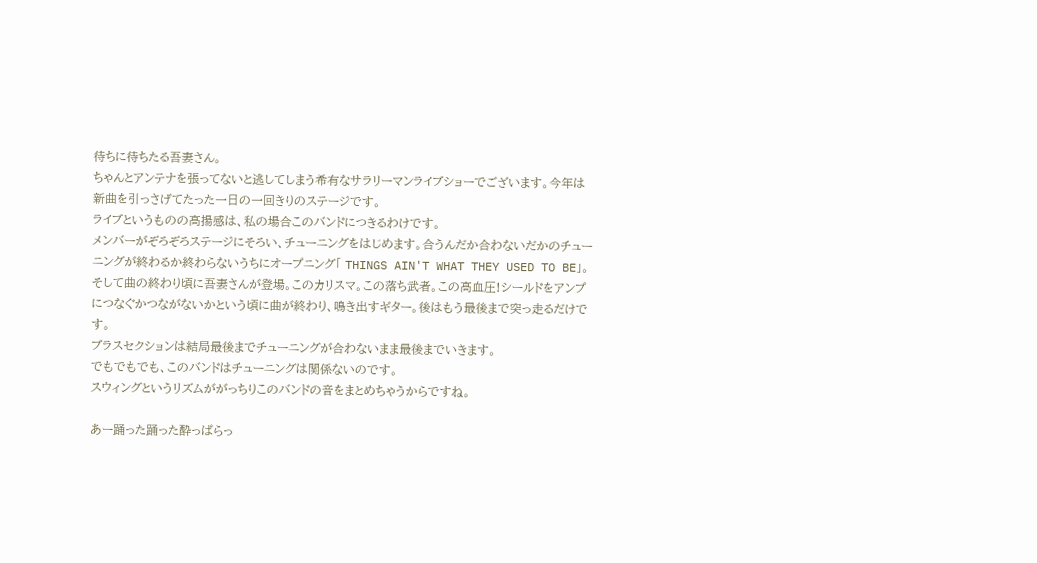待ちに待ちたる吾妻さん。
ちゃんとアンテナを張ってないと逃してしまう希有なサラリーマンライブショーでございます。今年は新曲を引っさげてたった一日の一回きりのステージです。
ライブというものの高揚感は、私の場合このバンドにつきるわけです。
メンバーがぞろぞろステージにそろい、チューニングをはじめます。合うんだか合わないだかのチューニングが終わるか終わらないうちにオープニング「 THINGS AIN'T WHAT THEY USED TO BE」。そして曲の終わり頃に吾妻さんが登場。このカリスマ。この落ち武者。この高血圧!シールドをアンプにつなぐかつながないかという頃に曲が終わり、鳴き出すギター。後はもう最後まで突っ走るだけです。
ブラスセクションは結局最後までチューニングが合わないまま最後までいきます。
でもでもでも、このバンドはチューニングは関係ないのです。
スウィングというリズムががっちりこのバンドの音をまとめちゃうからですね。

あー踊った踊った酔っぱらっ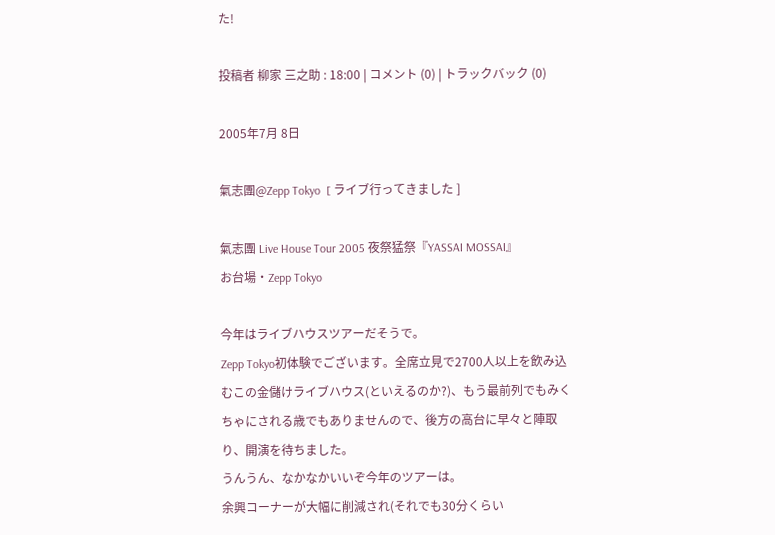た!

投稿者 柳家 三之助 : 18:00 | コメント (0) | トラックバック (0)

2005年7月 8日

氣志團@Zepp Tokyo  [ ライブ行ってきました ]

氣志團 Live House Tour 2005 夜祭猛祭『YASSAI MOSSAI』
お台場・Zepp Tokyo

今年はライブハウスツアーだそうで。
Zepp Tokyo初体験でございます。全席立見で2700人以上を飲み込むこの金儲けライブハウス(といえるのか?)、もう最前列でもみくちゃにされる歳でもありませんので、後方の高台に早々と陣取り、開演を待ちました。
うんうん、なかなかいいぞ今年のツアーは。
余興コーナーが大幅に削減され(それでも30分くらい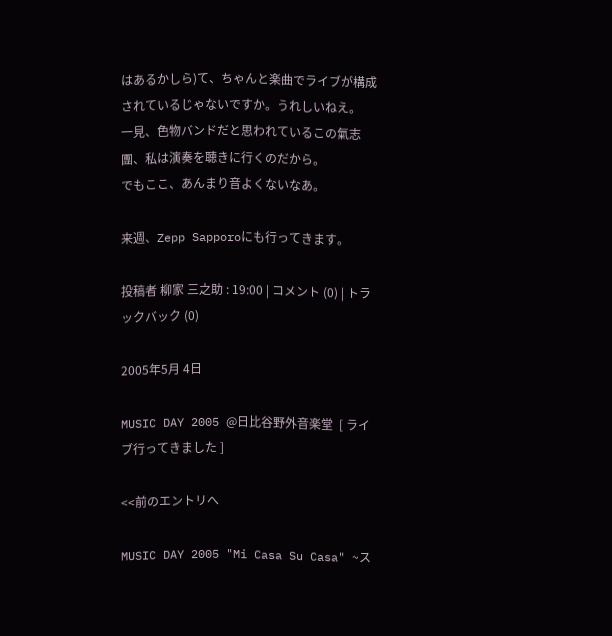はあるかしら)て、ちゃんと楽曲でライブが構成されているじゃないですか。うれしいねえ。
一見、色物バンドだと思われているこの氣志團、私は演奏を聴きに行くのだから。
でもここ、あんまり音よくないなあ。

来週、Zepp Sapporoにも行ってきます。

投稿者 柳家 三之助 : 19:00 | コメント (0) | トラックバック (0)

2005年5月 4日

MUSIC DAY 2005 @日比谷野外音楽堂  [ ライブ行ってきました ]

<<前のエントリへ

MUSIC DAY 2005 "Mi Casa Su Casa" ~ス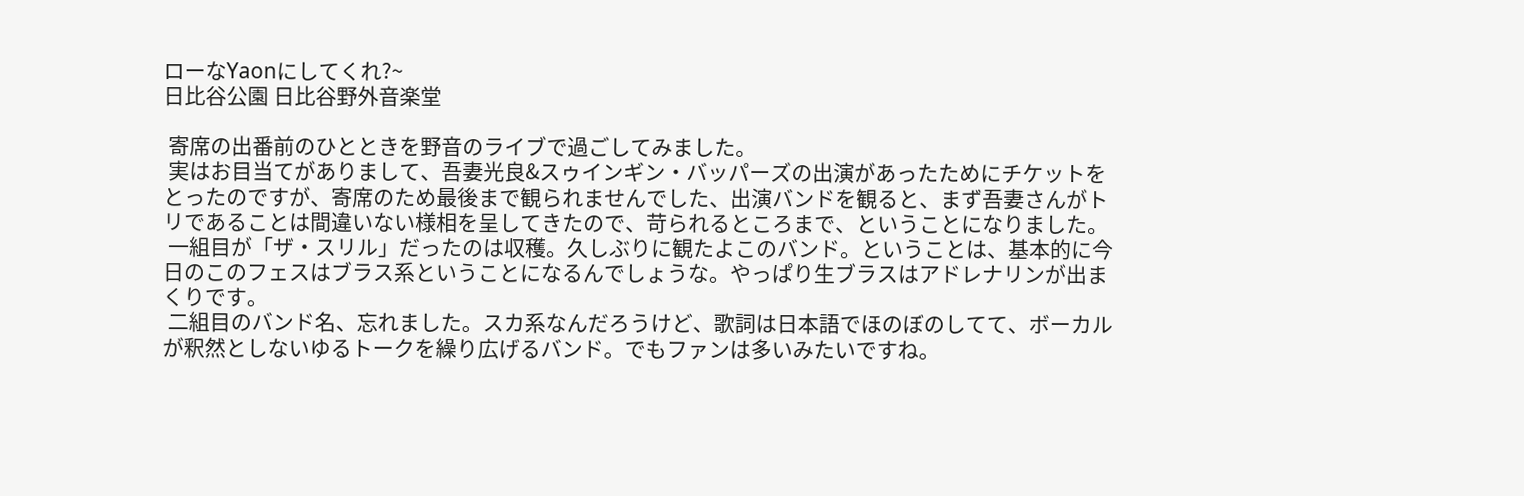ローなYaonにしてくれ?~
日比谷公園 日比谷野外音楽堂

 寄席の出番前のひとときを野音のライブで過ごしてみました。
 実はお目当てがありまして、吾妻光良&スゥインギン・バッパーズの出演があったためにチケットをとったのですが、寄席のため最後まで観られませんでした、出演バンドを観ると、まず吾妻さんがトリであることは間違いない様相を呈してきたので、苛られるところまで、ということになりました。
 一組目が「ザ・スリル」だったのは収穫。久しぶりに観たよこのバンド。ということは、基本的に今日のこのフェスはブラス系ということになるんでしょうな。やっぱり生ブラスはアドレナリンが出まくりです。
 二組目のバンド名、忘れました。スカ系なんだろうけど、歌詞は日本語でほのぼのしてて、ボーカルが釈然としないゆるトークを繰り広げるバンド。でもファンは多いみたいですね。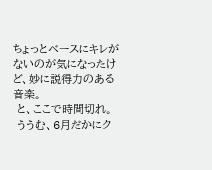ちょっとベースにキレがないのが気になったけど、妙に説得力のある音楽。
 と、ここで時間切れ。
 ううむ、6月だかにク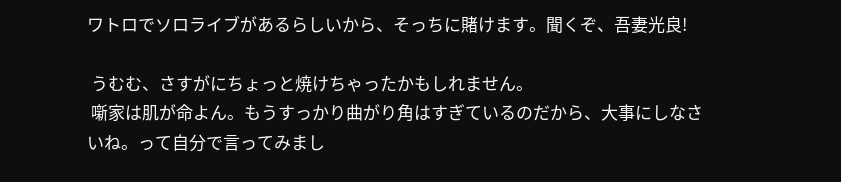ワトロでソロライブがあるらしいから、そっちに賭けます。聞くぞ、吾妻光良!

 うむむ、さすがにちょっと焼けちゃったかもしれません。
 噺家は肌が命よん。もうすっかり曲がり角はすぎているのだから、大事にしなさいね。って自分で言ってみまし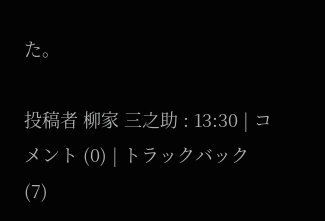た。

投稿者 柳家 三之助 : 13:30 | コメント (0) | トラックバック (7)